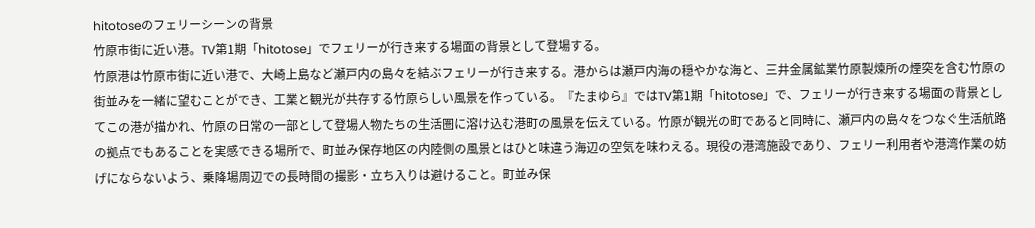hitotoseのフェリーシーンの背景
竹原市街に近い港。TV第1期「hitotose」でフェリーが行き来する場面の背景として登場する。
竹原港は竹原市街に近い港で、大崎上島など瀬戸内の島々を結ぶフェリーが行き来する。港からは瀬戸内海の穏やかな海と、三井金属鉱業竹原製煉所の煙突を含む竹原の街並みを一緒に望むことができ、工業と観光が共存する竹原らしい風景を作っている。『たまゆら』ではTV第1期「hitotose」で、フェリーが行き来する場面の背景としてこの港が描かれ、竹原の日常の一部として登場人物たちの生活圏に溶け込む港町の風景を伝えている。竹原が観光の町であると同時に、瀬戸内の島々をつなぐ生活航路の拠点でもあることを実感できる場所で、町並み保存地区の内陸側の風景とはひと味違う海辺の空気を味わえる。現役の港湾施設であり、フェリー利用者や港湾作業の妨げにならないよう、乗降場周辺での長時間の撮影・立ち入りは避けること。町並み保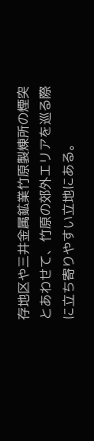存地区や三井金属鉱業竹原製煉所の煙突とあわせて、竹原の郊外エリアを巡る際に立ち寄りやすい立地にある。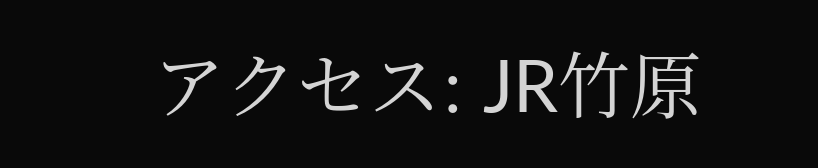アクセス: JR竹原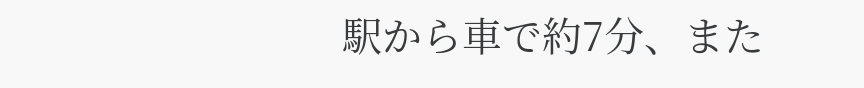駅から車で約7分、また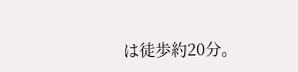は徒歩約20分。